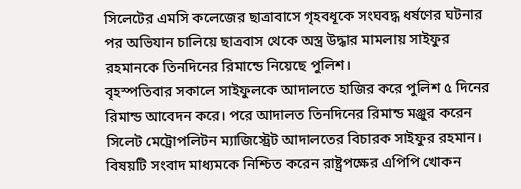সিলেটের এমসি কলেজের ছাত্রাবাসে গৃহবধূকে সংঘবদ্ধ ধর্ষণের ঘটনার পর অভিযান চালিয়ে ছাত্রবাস থেকে অস্ত্র উদ্ধার মামলায় সাইফুর রহমানকে তিনদিনের রিমান্ডে নিয়েছে পুলিশ।
বৃহস্পতিবার সকালে সাইফুলকে আদালতে হাজির করে পুলিশ ৫ দিনের রিমান্ড আবেদন করে। পরে আদালত তিনদিনের রিমান্ড মঞ্জুর করেন সিলেট মেট্রোপলিটন ম্যাজিস্ট্রেট আদালতের বিচারক সাইফুর রহমান।
বিষয়টি সংবাদ মাধ্যমকে নিশ্চিত করেন রাষ্ট্রপক্ষের এপিপি খোকন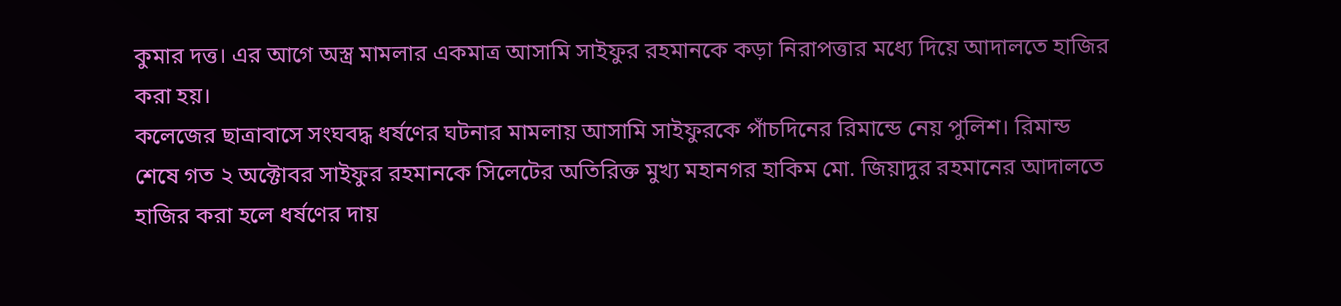কুমার দত্ত। এর আগে অস্ত্র মামলার একমাত্র আসামি সাইফুর রহমানকে কড়া নিরাপত্তার মধ্যে দিয়ে আদালতে হাজির করা হয়।
কলেজের ছাত্রাবাসে সংঘবদ্ধ ধর্ষণের ঘটনার মামলায় আসামি সাইফুরকে পাঁচদিনের রিমান্ডে নেয় পুলিশ। রিমান্ড শেষে গত ২ অক্টোবর সাইফুর রহমানকে সিলেটের অতিরিক্ত মুখ্য মহানগর হাকিম মো. জিয়াদুর রহমানের আদালতে হাজির করা হলে ধর্ষণের দায়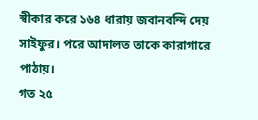স্বীকার করে ১৬৪ ধারায় জবানবন্দি দেয় সাইফুর। পরে আদালত তাকে কারাগারে পাঠায়।
গত ২৫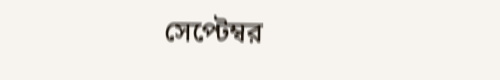সেপ্টেম্বর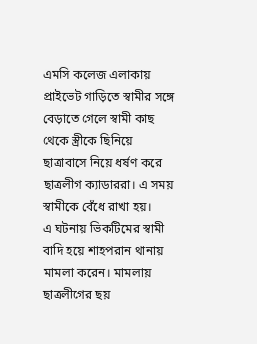এমসি কলেজ এলাকায় প্রাইভেট গাড়িতে স্বামীর সঙ্গে বেড়াতে গেলে স্বামী কাছ থেকে স্ত্রীকে ছিনিয়ে ছাত্রাবাসে নিয়ে ধর্ষণ করে ছাত্রলীগ ক্যাডাররা। এ সময় স্বামীকে বেঁধে রাখা হয়।
এ ঘটনায় ভিকটিমের স্বামী বাদি হয়ে শাহপরান থানায় মামলা করেন। মামলায় ছাত্রলীগের ছয়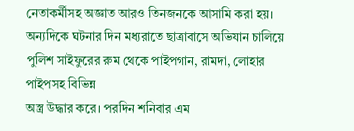নেতাকর্মীসহ অজ্ঞাত আরও তিনজনকে আসামি করা হয়।
অন্যদিকে ঘটনার দিন মধ্যরাতে ছাত্রাবাসে অভিযান চালিয়ে পুলিশ সাইফুরের রুম থেকে পাইপগান, রামদা, লোহার পাইপসহ বিভিন্ন
অস্ত্র উদ্ধার করে। পরদিন শনিবার এম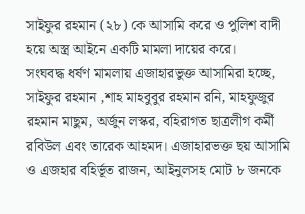সাইফুর রহমান (২৮) কে আসামি করে ও পুলিশ বাদী হয়ে অস্ত্র আইনে একটি মামলা দায়ের করে।
সংঘবদ্ধ ধর্ষণ মামলায় এজাহারভুক্ত আসামিরা হচ্ছে, সাইফুর রহমান ,শাহ মাহবুবুর রহমান রনি, মাহফুজুর রহমান মাছুম, অর্জুন লস্কর, বহিরাগত ছাত্রলীগ কর্মী রবিউল এবং তারেক আহমদ। এজাহারভক্ত ছয় আসামি ও এজহার বহির্ভূত রাজন, আইনুলসহ মোট ৮ জনকে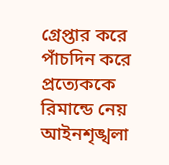গ্রেপ্তার করে পাঁচদিন করে প্রত্যেককে রিমান্ডে নেয় আইনশৃঙ্খলা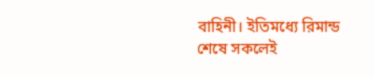বাহিনী। ইতিমধ্যে রিমান্ড শেষে সকলেই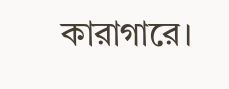কারাগারে।